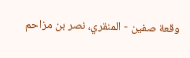وقعة صفين - المنقري، نصر بن مزاحم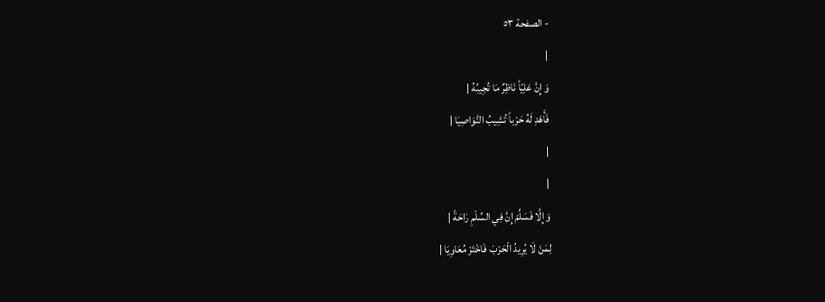- الصفحة ٥٣
|
وَ إِنَّ عَلِيّاً نَاظِرٌ مَا تُجِيبُهُ |
فَأَهْدِ لَهُ حَرْباً تُشِيبُ النَّوَاصِيَا |
|
|
وَ إِلَّا فَسَلِّمْ إِنَّ فِي السِّلْمِ رَاحَةً |
لِمَنْ لَا يُرِيدُ الْحَرْبَ فَاخْتَرْ مُعَاوِيَا |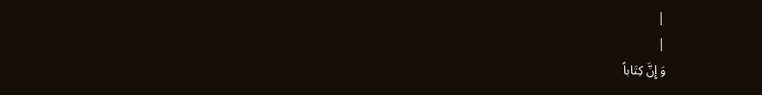|
|
وَ إِنَّ كِتَاباً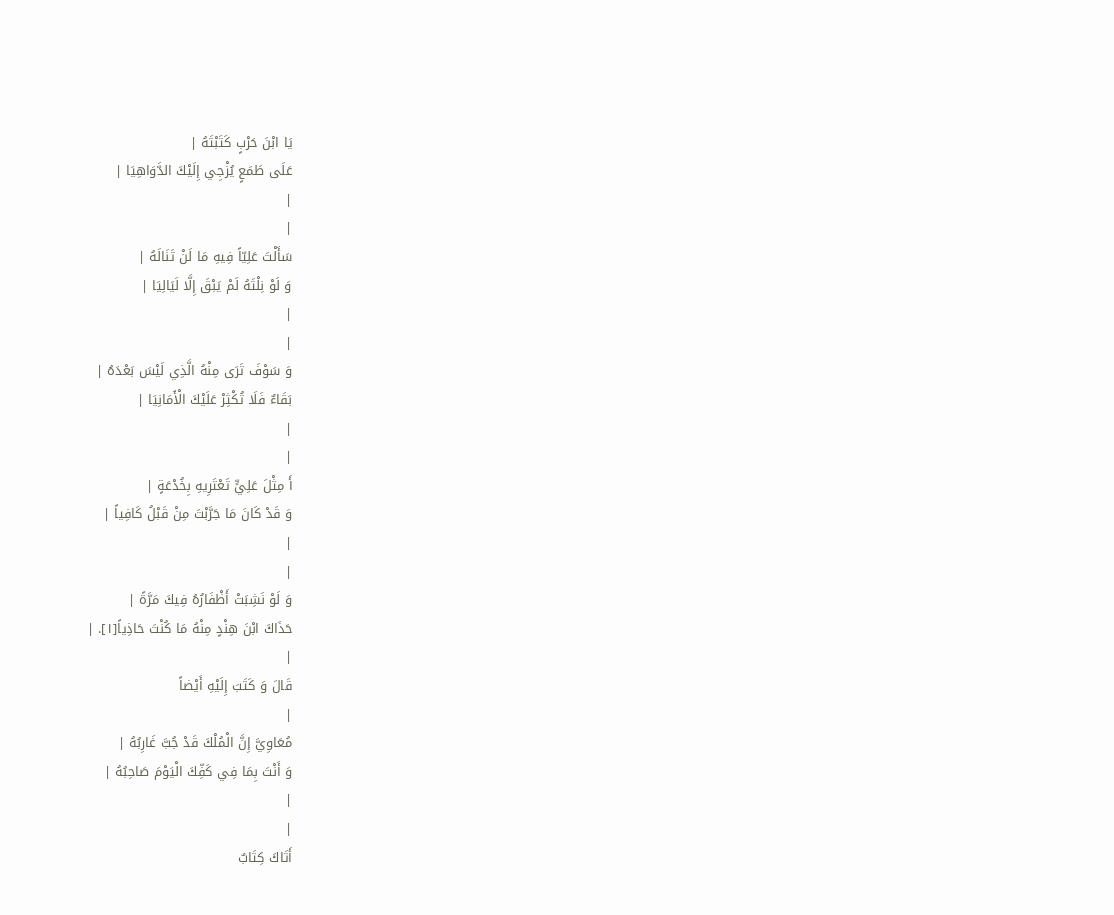يَا ابْنَ حَرْبٍ كَتَبْتَهُ |
عَلَى طَمَعٍ يُزْجِي إِلَيْكَ الدَّوَاهِيَا |
|
|
سَأَلْتَ عَلِيّاً فِيهِ مَا لَنْ تَنَالَهُ |
وَ لَوْ نِلْتَهُ لَمْ يَبْقَ إِلَّا لَيَالِيَا |
|
|
وَ سَوْفَ تَرَى مِنْهُ الَّذِي لَيْسَ بَعْدَهُ |
بَقَاءٌ فَلَا تُكْثِرْ عَلَيْكَ الْأَمَانِيَا |
|
|
أَ مِثْلَ عَلِيٍّ تَعْتَرِيهِ بِخُدْعَةٍ |
وَ قَدْ كَانَ مَا جَرَّبْتَ مِنْ قَبْلُ كَافِياً |
|
|
وَ لَوْ نَشِبَتْ أَظْفَارُهُ فِيكَ مَرَّةً |
حَذَاكَ ابْنَ هِنْدٍ مِنْهُ مَا كُنْتَ حَاذِياً[١]. |
|
قَالَ وَ كَتَبَ إِلَيْهِ أَيْضاً
|
مُعَاوِيَّ إِنَّ الْمُلْكَ قَدْ جُبَّ غَارِبُهُ |
وَ أَنْتَ بِمَا فِي كَفِّكَ الْيَوْمَ صَاحِبُهُ |
|
|
أَتَاكَ كِتَابٌ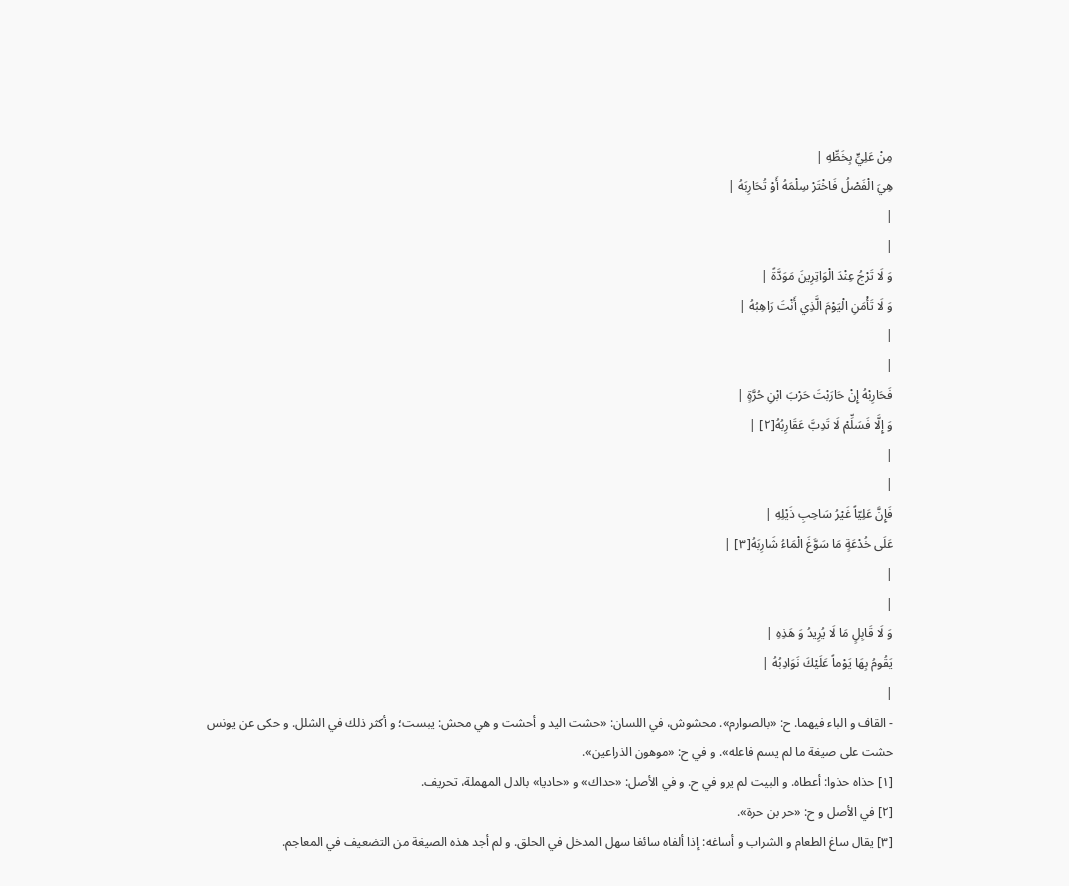مِنْ عَلِيٍّ بِخَطِّهِ |
هِيَ الْفَصْلُ فَاخْتَرْ سِلْمَهُ أَوْ تُحَارِبَهُ |
|
|
وَ لَا تَرْجُ عِنْدَ الْوَاتِرِينَ مَوَدَّةً |
وَ لَا تَأْمَنِ الْيَوْمَ الَّذِي أَنْتَ رَاهِبُهُ |
|
|
فَحَارِبْهُ إِنْ حَارَبْتَ حَرْبَ ابْنِ حُرَّةٍ |
وَ إِلَّا فَسَلِّمْ لَا تَدِبَّ عَقَارِبُهُ[٢] |
|
|
فَإِنَّ عَلِيّاً غَيْرُ سَاحِبِ ذَيْلِهِ |
عَلَى خُدْعَةٍ مَا سَوَّغَ الْمَاءُ شَارِبَهُ[٣] |
|
|
وَ لَا قَابِلٍ مَا لَا يُرِيدُ وَ هَذِهِ |
يَقُومُ بِهَا يَوْماً عَلَيْكَ نَوَادِبُهُ |
|
- القاف و الباء فيهما. ح: «بالصوارم». محشوش، في اللسان: «حشت اليد و أحشت و هي محش: يبست؛ و أكثر ذلك في الشلل. و حكى عن يونس حشت على صيغة ما لم يسم فاعله». و في ح: «موهون الذراعين».
[١] حذاه حذوا: أعطاه. و البيت لم يرو في ح. و في الأصل: «حداك» و «حاديا» بالدل المهملة، تحريف.
[٢] في الأصل و ح: «حر بن حرة».
[٣] يقال ساغ الطعام و الشراب و أساغه: إذا ألفاه سائغا سهل المدخل في الحلق. و لم أجد هذه الصيغة من التضعيف في المعاجم.